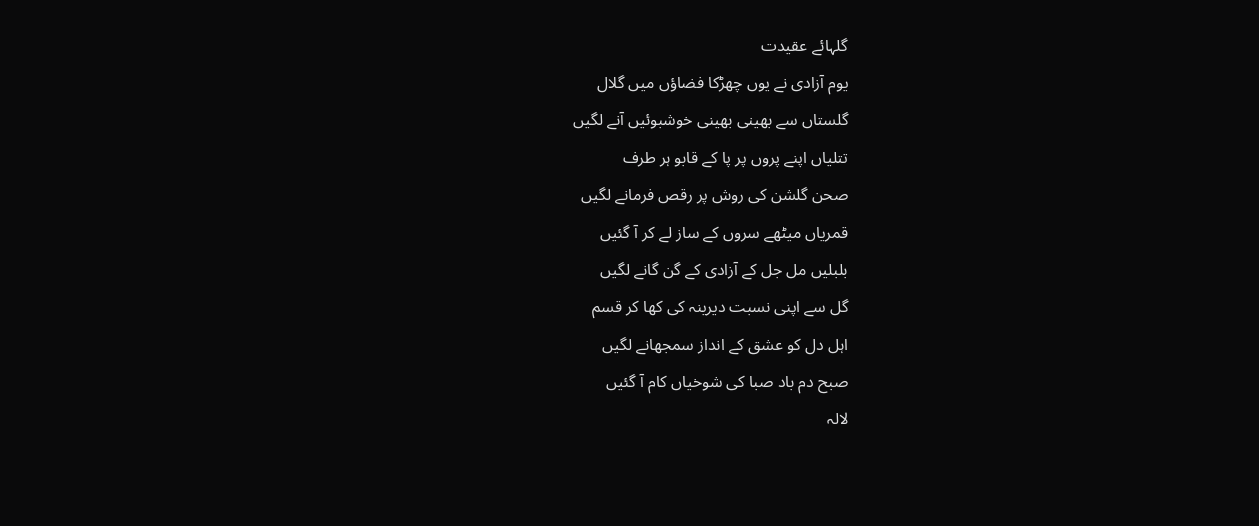گلہائے عقیدت
یوم آزادی نے یوں چھڑکا فضاؤں میں گلال
گلستاں سے بھینی بھینی خوشبوئیں آنے لگیں
تتلیاں اپنے پروں پر پا کے قابو ہر طرف
صحن گلشن کی روش پر رقص فرمانے لگیں
قمریاں میٹھے سروں کے ساز لے کر آ گئیں
بلبلیں مل جل کے آزادی کے گن گانے لگیں
گل سے اپنی نسبت دیرینہ کی کھا کر قسم
اہل دل کو عشق کے انداز سمجھانے لگیں
صبح دم باد صبا کی شوخیاں کام آ گئیں
لالہ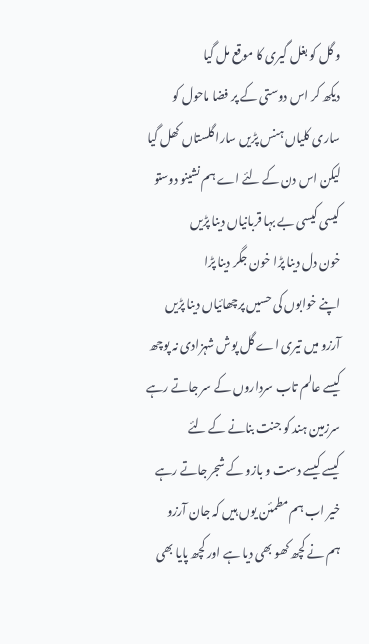و گل کو بغل گیری کا موقع مل گیا
دیکھ کر اس دوستی کے پر فضا ماحول کو
ساری کلیاں ہنس پڑیں سارا گلستاں کھل گیا
لیکن اس دن کے لئے اے ہم نشینو دوستو
کیسی کیسی بے بہا قربانیاں دینا پڑیں
خون دل دینا پڑا خون جگر دینا پڑا
اپنے خوابوں کی حسیں پرچھائیاں دینا پڑیں
آرزو میں تیری اے گل پوش شہزادی نہ پوچھ
کیسے عالم تاب سرداروں کے سر جاتے رہے
سرزمین ہند کو جنت بنانے کے لئے
کیسے کیسے دست و بازو کے شجر جاتے رہے
خیر اب ہم مطمئن یوں ہیں کہ جان آرزو
ہم نے کچھ کھو بھی دیا ہے اور کچھ پایا بھی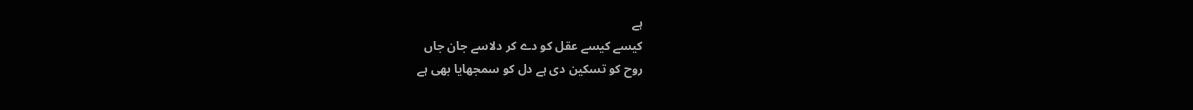ہے
کیسے کیسے عقل کو دے کر دلاسے جان جاں
روح کو تسکین دی ہے دل کو سمجھایا بھی ہے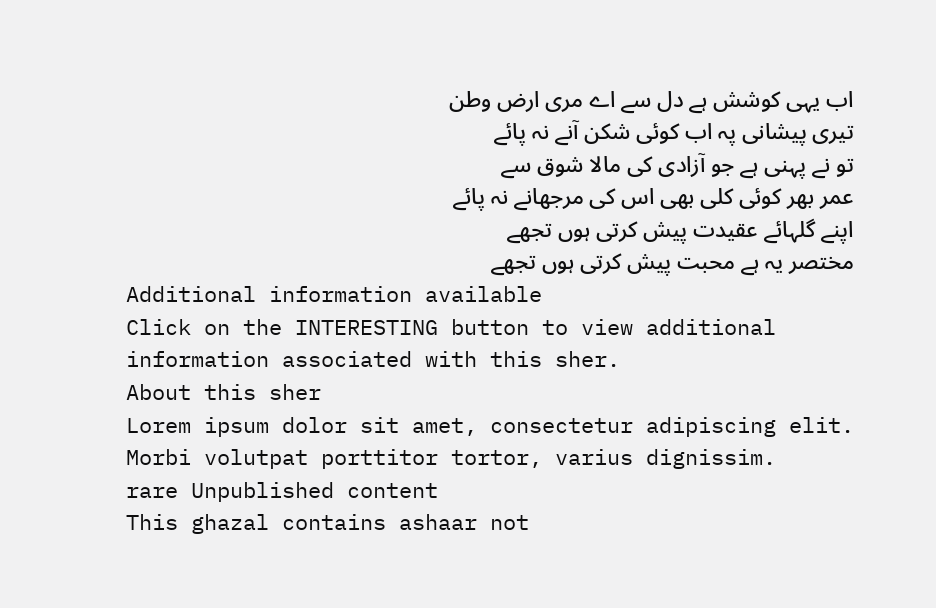اب یہی کوشش ہے دل سے اے مری ارض وطن
تیری پیشانی پہ اب کوئی شکن آنے نہ پائے
تو نے پہنی ہے جو آزادی کی مالا شوق سے
عمر بھر کوئی کلی بھی اس کی مرجھانے نہ پائے
اپنے گلہائے عقیدت پیش کرتی ہوں تجھے
مختصر یہ ہے محبت پیش کرتی ہوں تجھے
Additional information available
Click on the INTERESTING button to view additional information associated with this sher.
About this sher
Lorem ipsum dolor sit amet, consectetur adipiscing elit. Morbi volutpat porttitor tortor, varius dignissim.
rare Unpublished content
This ghazal contains ashaar not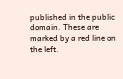published in the public domain. These are marked by a red line on the left.